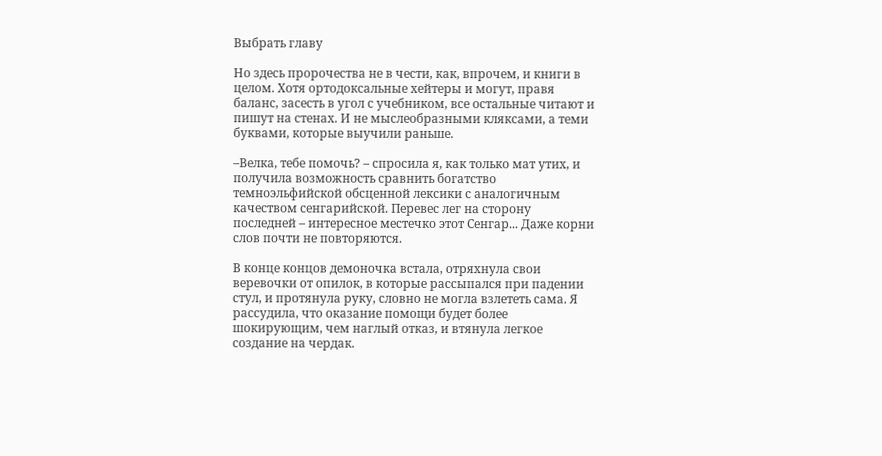Выбрать главу

Но здесь пророчества не в чести, как, впрочем, и книги в целом. Хотя ортодоксальные хейтеры и могут, правя баланс, засесть в угол с учебником, все остальные читают и пишут на стенах. И не мыслеобразными кляксами, а теми буквами, которые выучили раньше.

–Велка, тебе помочь? – спросила я, как только мат утих, и получила возможность сравнить богатство темноэльфийской обсценной лексики с аналогичным качеством сенгарийской. Перевес лег на сторону последней – интересное местечко этот Сенгар... Даже корни слов почти не повторяются.

В конце концов демоночка встала, отряхнула свои веревочки от опилок, в которые рассыпался при падении стул, и протянула руку, словно не могла взлететь сама. Я рассудила, что оказание помощи будет более шокирующим, чем наглый отказ, и втянула легкое создание на чердак.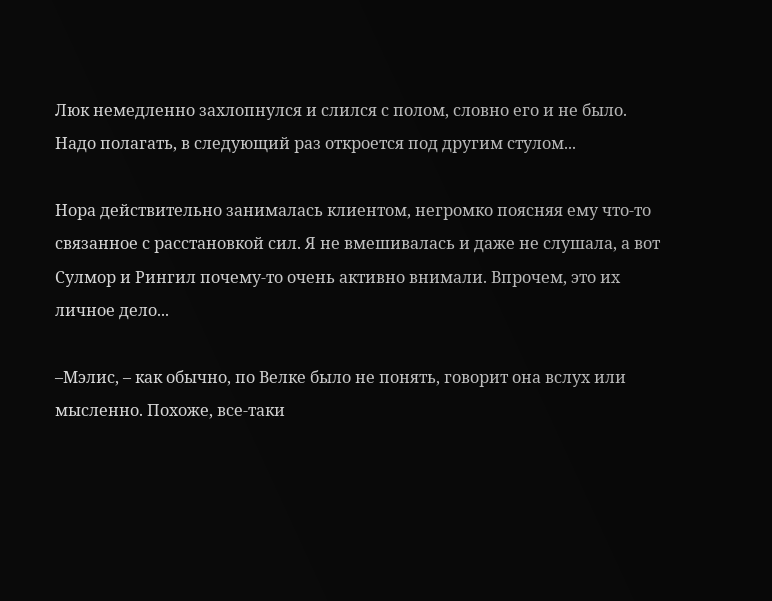Люк немедленно захлопнулся и слился с полом, словно его и не было. Надо полагать, в следующий раз откроется под другим стулом...

Нора действительно занималась клиентом, негромко поясняя ему что-то связанное с расстановкой сил. Я не вмешивалась и даже не слушала, а вот Сулмор и Рингил почему-то очень активно внимали. Впрочем, это их личное дело...

–Мэлис, – как обычно, по Велке было не понять, говорит она вслух или мысленно. Похоже, все-таки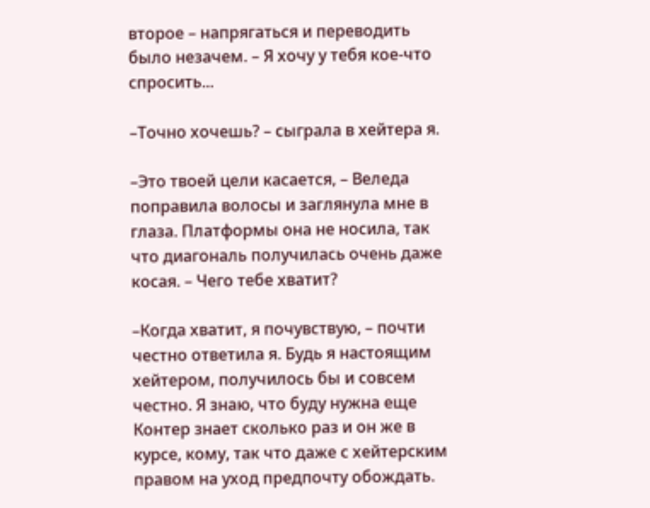второе – напрягаться и переводить было незачем. – Я хочу у тебя кое-что спросить...

–Точно хочешь? – сыграла в хейтера я.

–Это твоей цели касается, – Веледа поправила волосы и заглянула мне в глаза. Платформы она не носила, так что диагональ получилась очень даже косая. – Чего тебе хватит?

–Когда хватит, я почувствую, – почти честно ответила я. Будь я настоящим хейтером, получилось бы и совсем честно. Я знаю, что буду нужна еще Контер знает сколько раз и он же в курсе, кому, так что даже с хейтерским правом на уход предпочту обождать.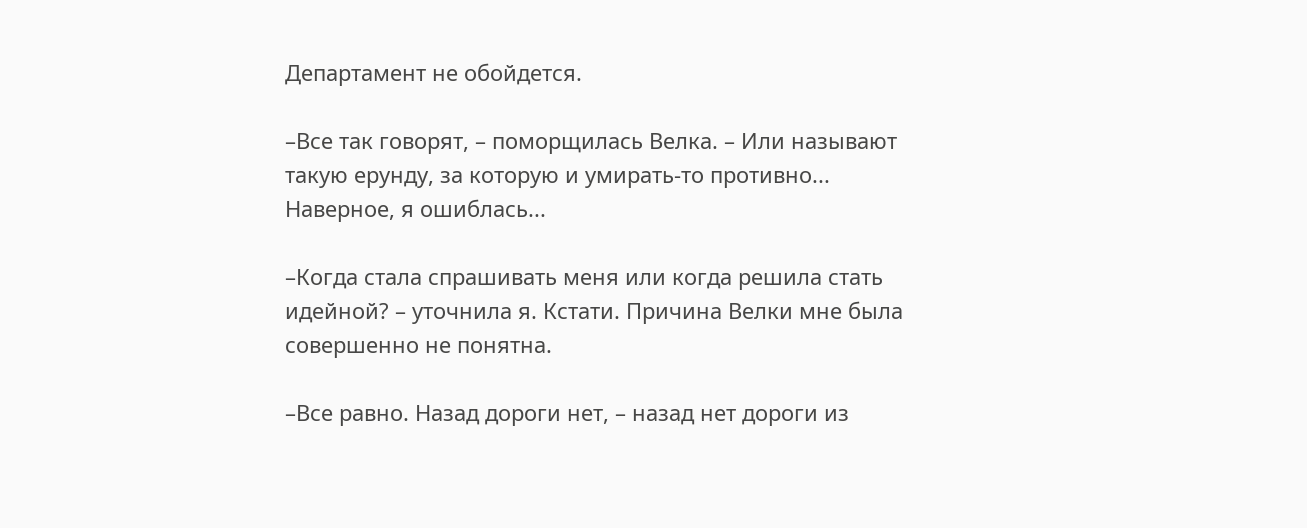Департамент не обойдется.

–Все так говорят, – поморщилась Велка. – Или называют такую ерунду, за которую и умирать-то противно... Наверное, я ошиблась...

–Когда стала спрашивать меня или когда решила стать идейной? – уточнила я. Кстати. Причина Велки мне была совершенно не понятна.

–Все равно. Назад дороги нет, – назад нет дороги из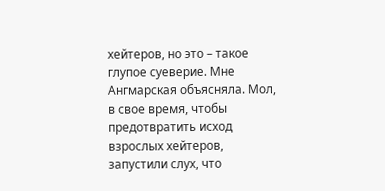хейтеров, но это – такое глупое суеверие. Мне Ангмарская объясняла. Мол, в свое время, чтобы предотвратить исход взрослых хейтеров, запустили слух, что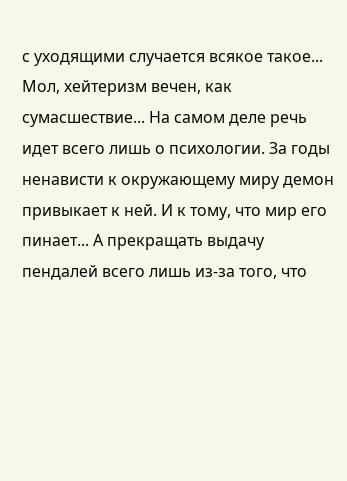с уходящими случается всякое такое... Мол, хейтеризм вечен, как сумасшествие... На самом деле речь идет всего лишь о психологии. За годы ненависти к окружающему миру демон привыкает к ней. И к тому, что мир его пинает... А прекращать выдачу пендалей всего лишь из-за того, что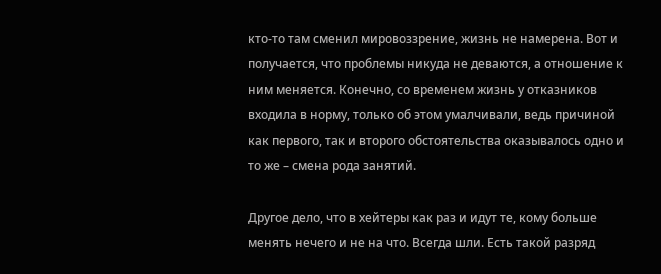кто-то там сменил мировоззрение, жизнь не намерена. Вот и получается, что проблемы никуда не деваются, а отношение к ним меняется. Конечно, со временем жизнь у отказников входила в норму, только об этом умалчивали, ведь причиной как первого, так и второго обстоятельства оказывалось одно и то же – смена рода занятий.

Другое дело, что в хейтеры как раз и идут те, кому больше менять нечего и не на что. Всегда шли. Есть такой разряд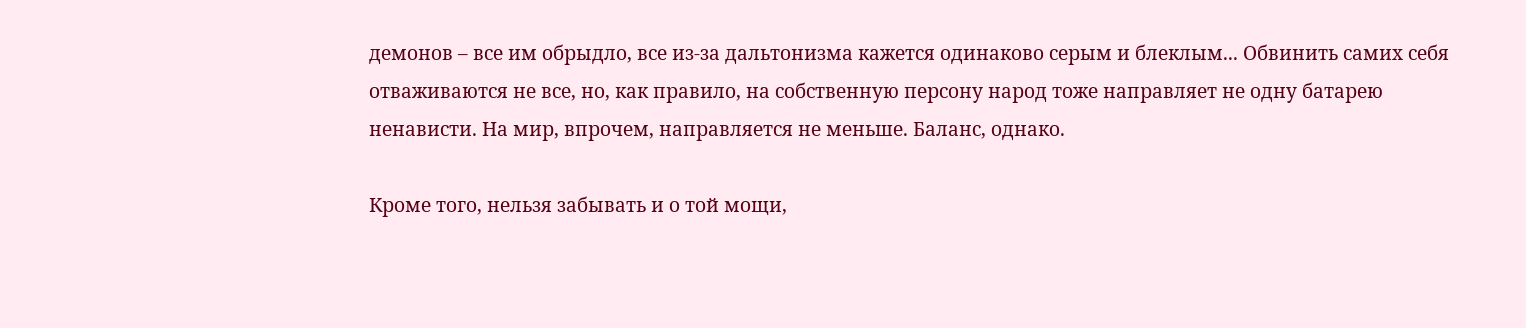демонов – все им обрыдло, все из-за дальтонизма кажется одинаково серым и блеклым... Обвинить самих себя отваживаются не все, но, как правило, на собственную персону народ тоже направляет не одну батарею ненависти. На мир, впрочем, направляется не меньше. Баланс, однако.

Кроме того, нельзя забывать и о той мощи,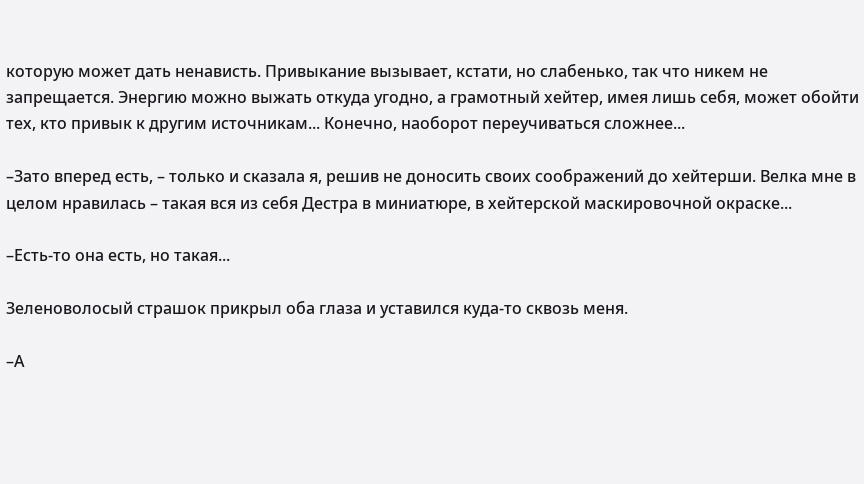которую может дать ненависть. Привыкание вызывает, кстати, но слабенько, так что никем не запрещается. Энергию можно выжать откуда угодно, а грамотный хейтер, имея лишь себя, может обойти тех, кто привык к другим источникам... Конечно, наоборот переучиваться сложнее...

–Зато вперед есть, – только и сказала я, решив не доносить своих соображений до хейтерши. Велка мне в целом нравилась – такая вся из себя Дестра в миниатюре, в хейтерской маскировочной окраске...

–Есть-то она есть, но такая...

Зеленоволосый страшок прикрыл оба глаза и уставился куда-то сквозь меня.

–А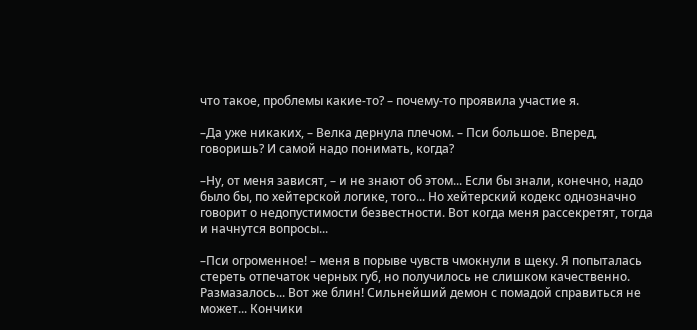что такое, проблемы какие-то? – почему-то проявила участие я.

–Да уже никаких, – Велка дернула плечом. – Пси большое. Вперед, говоришь? И самой надо понимать, когда?

–Ну, от меня зависят, – и не знают об этом... Если бы знали, конечно, надо было бы, по хейтерской логике, того... Но хейтерский кодекс однозначно говорит о недопустимости безвестности. Вот когда меня рассекретят, тогда и начнутся вопросы...

–Пси огроменное! – меня в порыве чувств чмокнули в щеку. Я попыталась стереть отпечаток черных губ, но получилось не слишком качественно. Размазалось... Вот же блин! Сильнейший демон с помадой справиться не может... Кончики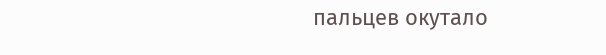пальцев окутало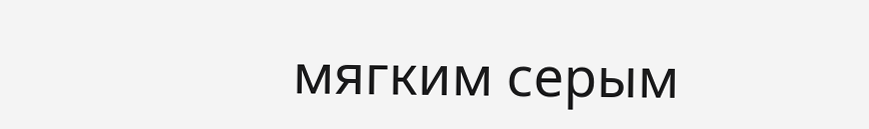мягким серым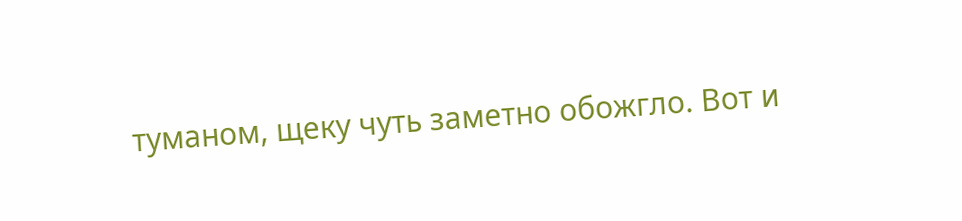туманом, щеку чуть заметно обожгло. Вот и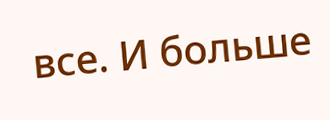все. И больше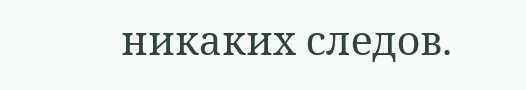никаких следов.